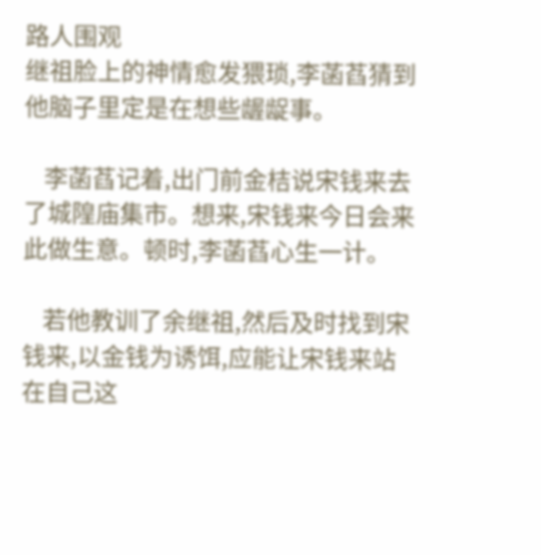路人围观
继祖脸上的神情愈发猥琐,李菡萏猜到他脑子里定是在想些龌龊事。

    李菡萏记着,出门前金桔说宋钱来去了城隍庙集市。想来,宋钱来今日会来此做生意。顿时,李菡萏心生一计。

    若他教训了余继祖,然后及时找到宋钱来,以金钱为诱饵,应能让宋钱来站在自己这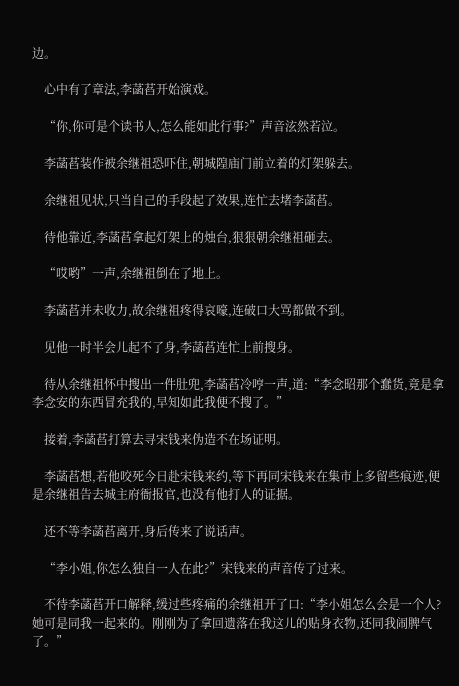边。

    心中有了章法,李菡萏开始演戏。

    “你,你可是个读书人,怎么能如此行事?”声音泫然若泣。

    李菡萏装作被余继祖恐吓住,朝城隍庙门前立着的灯架躲去。

    余继祖见状,只当自己的手段起了效果,连忙去堵李菡萏。

    待他靠近,李菡萏拿起灯架上的烛台,狠狠朝余继祖砸去。

    “哎哟”一声,余继祖倒在了地上。

    李菡萏并未收力,故余继祖疼得哀嚎,连破口大骂都做不到。

    见他一时半会儿起不了身,李菡萏连忙上前搜身。

    待从余继祖怀中搜出一件肚兜,李菡萏冷哼一声,道:“李念昭那个蠢货,竟是拿李念安的东西冒充我的,早知如此我便不搜了。”

    接着,李菡萏打算去寻宋钱来伪造不在场证明。

    李菡萏想,若他咬死今日赴宋钱来约,等下再同宋钱来在集市上多留些痕迹,便是余继祖告去城主府衙报官,也没有他打人的证据。

    还不等李菡萏离开,身后传来了说话声。

    “李小姐,你怎么独自一人在此?”宋钱来的声音传了过来。

    不待李菡萏开口解释,缓过些疼痛的余继祖开了口:“李小姐怎么会是一个人?她可是同我一起来的。刚刚为了拿回遗落在我这儿的贴身衣物,还同我闹脾气了。”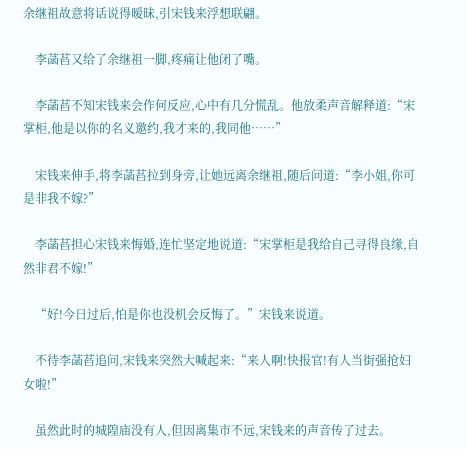余继祖故意将话说得暧昧,引宋钱来浮想联翩。

    李菡萏又给了余继祖一脚,疼痛让他闭了嘴。

    李菡萏不知宋钱来会作何反应,心中有几分慌乱。他放柔声音解释道:“宋掌柜,他是以你的名义邀约,我才来的,我同他……”

    宋钱来伸手,将李菡萏拉到身旁,让她远离余继祖,随后问道:“李小姐,你可是非我不嫁?”

    李菡萏担心宋钱来悔婚,连忙坚定地说道:“宋掌柜是我给自己寻得良缘,自然非君不嫁!”

    “好!今日过后,怕是你也没机会反悔了。”宋钱来说道。

    不待李菡萏追问,宋钱来突然大喊起来:“来人啊!快报官!有人当街强抢妇女啦!”

    虽然此时的城隍庙没有人,但因离集市不远,宋钱来的声音传了过去。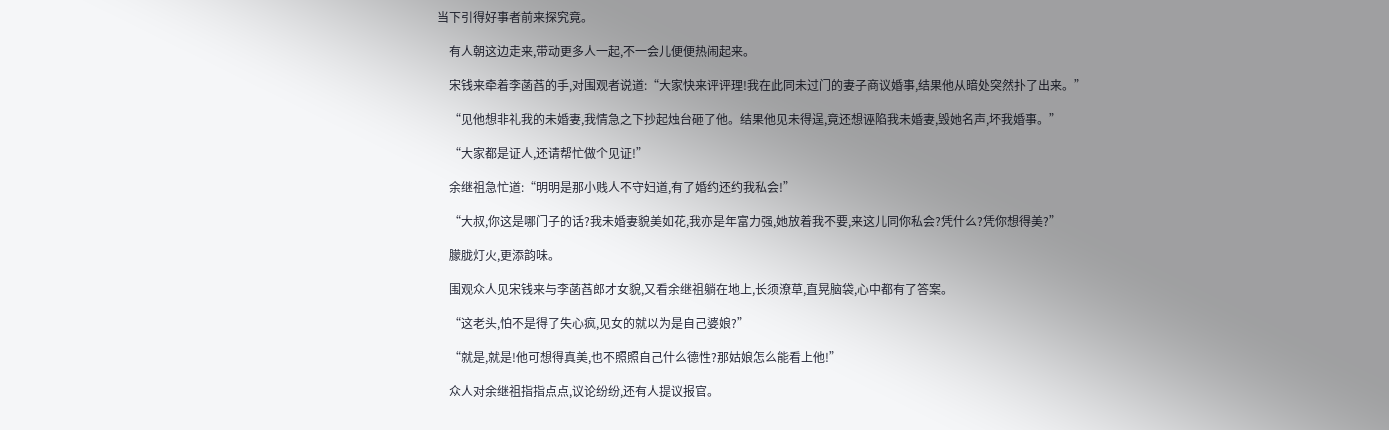当下引得好事者前来探究竟。

    有人朝这边走来,带动更多人一起,不一会儿便便热闹起来。

    宋钱来牵着李菡萏的手,对围观者说道:“大家快来评评理!我在此同未过门的妻子商议婚事,结果他从暗处突然扑了出来。”

    “见他想非礼我的未婚妻,我情急之下抄起烛台砸了他。结果他见未得逞,竟还想诬陷我未婚妻,毁她名声,坏我婚事。”

    “大家都是证人,还请帮忙做个见证!”

    余继祖急忙道:“明明是那小贱人不守妇道,有了婚约还约我私会!”

    “大叔,你这是哪门子的话?我未婚妻貌美如花,我亦是年富力强,她放着我不要,来这儿同你私会?凭什么?凭你想得美?”

    朦胧灯火,更添韵味。

    围观众人见宋钱来与李菡萏郎才女貌,又看余继祖躺在地上,长须潦草,直晃脑袋,心中都有了答案。

    “这老头,怕不是得了失心疯,见女的就以为是自己婆娘?”

    “就是,就是!他可想得真美,也不照照自己什么德性?那姑娘怎么能看上他!”

    众人对余继祖指指点点,议论纷纷,还有人提议报官。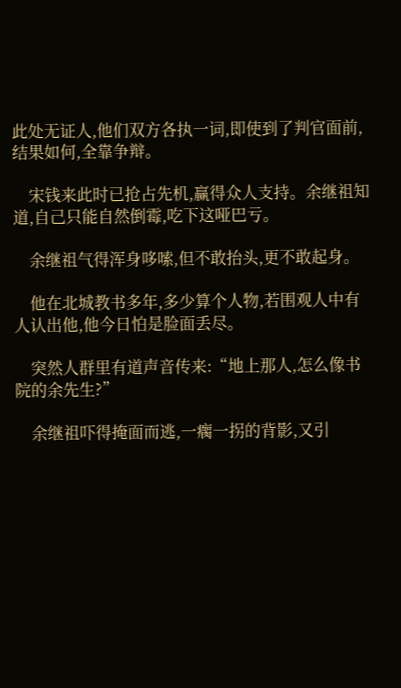此处无证人,他们双方各执一词,即使到了判官面前,结果如何,全靠争辩。

    宋钱来此时已抢占先机,赢得众人支持。余继祖知道,自己只能自然倒霉,吃下这哑巴亏。

    余继祖气得浑身哆嗦,但不敢抬头,更不敢起身。

    他在北城教书多年,多少算个人物,若围观人中有人认出他,他今日怕是脸面丢尽。

    突然人群里有道声音传来:“地上那人,怎么像书院的余先生?”

    余继祖吓得掩面而逃,一瘸一拐的背影,又引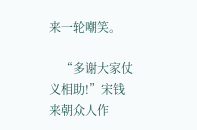来一轮嘲笑。

    “多谢大家仗义相助!”宋钱来朝众人作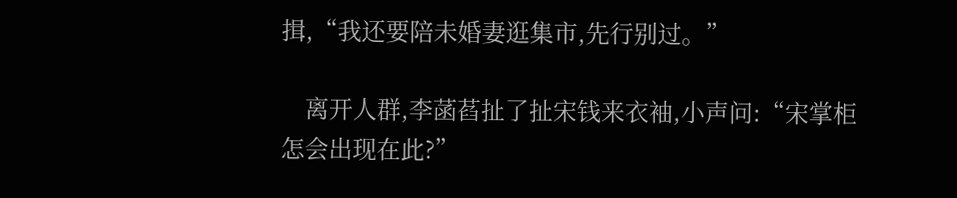揖,“我还要陪未婚妻逛集市,先行别过。”

    离开人群,李菡萏扯了扯宋钱来衣袖,小声问:“宋掌柜怎会出现在此?”